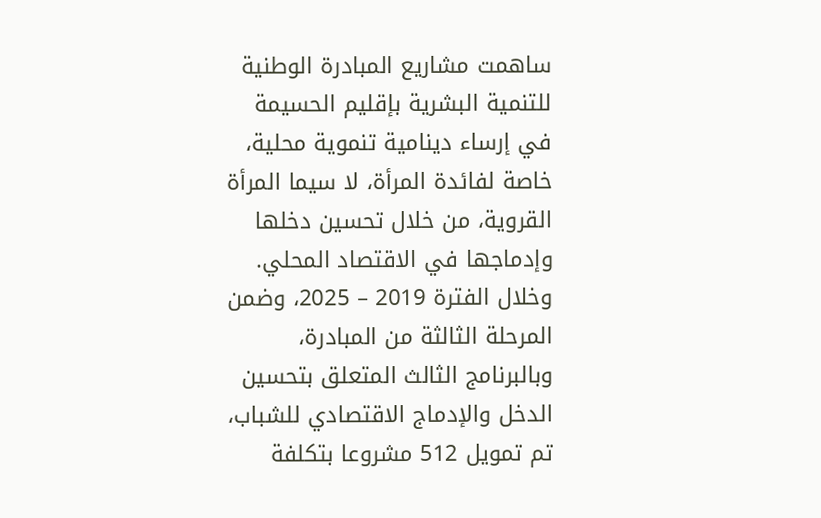ساهمت مشاريع المبادرة الوطنية للتنمية البشرية بإقليم الحسيمة في إرساء دينامية تنموية محلية، خاصة لفائدة المرأة، لا سيما المرأة القروية، من خلال تحسين دخلها وإدماجها في الاقتصاد المحلي.
وخلال الفترة 2019 – 2025، وضمن المرحلة الثالثة من المبادرة، وبالبرنامج الثالث المتعلق بتحسين الدخل والإدماج الاقتصادي للشباب، تم تمويل 512 مشروعا بتكلفة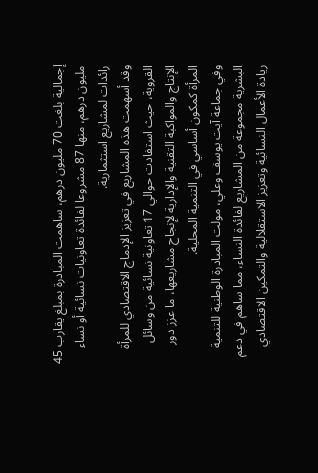إجمالية بلغت 70 مليون درهم، ساهمت المبادرة بمبلغ يقارب 45 مليون درهم، منها 87 مشروعا لفائدة تعاونيات نسائية أو نساء رائدات لمشاريع استثمارية.
وقد أسهمت هذه المشاريع في تعزيز الإدماج الاقتصادي للمرأة القروية، حيث استفادت حوالي 17 تعاونية نسائية من وسائل الإنتاج والمواكبة التقنية والإدارية لإنجاح مشاريعها، ما عزز دور المرأة كمكون أساسي في التنمية المحلية.
وفي جماعة آيت يوسف وعلي، مولت المبادرة الوطنية للتنمية البشرية مجموعة من المشاريع لفائدة النساء، مما ساهم في دعم ريادة الأعمال النسائية وتعزيز الاستقلالية والتمكين الاقتصادي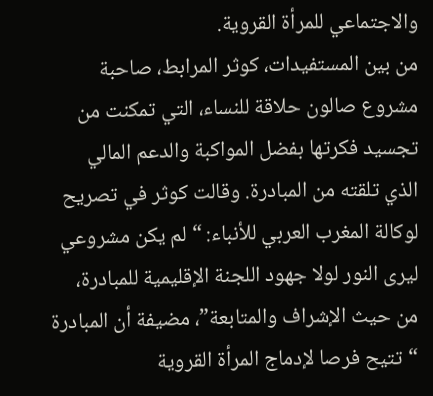والاجتماعي للمرأة القروية.
من بين المستفيدات، كوثر المرابط، صاحبة مشروع صالون حلاقة للنساء، التي تمكنت من تجسيد فكرتها بفضل المواكبة والدعم المالي الذي تلقته من المبادرة. وقالت كوثر في تصريح لوكالة المغرب العربي للأنباء: “لم يكن مشروعي ليرى النور لولا جهود اللجنة الإقليمية للمبادرة، من حيث الإشراف والمتابعة”، مضيفة أن المبادرة “تتيح فرصا لإدماج المرأة القروية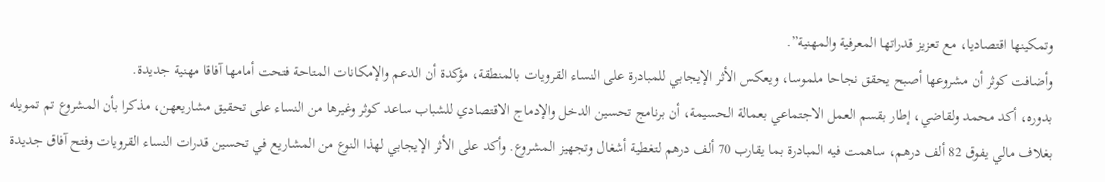وتمكينها اقتصاديا، مع تعزيز قدراتها المعرفية والمهنية”.
وأضافت كوثر أن مشروعها أصبح يحقق نجاحا ملموسا، ويعكس الأثر الإيجابي للمبادرة على النساء القرويات بالمنطقة، مؤكدة أن الدعم والإمكانات المتاحة فتحت أمامها آفاقا مهنية جديدة.
بدوره، أكد محمد ولقاضي، إطار بقسم العمل الاجتماعي بعمالة الحسيمة، أن برنامج تحسين الدخل والإدماج الاقتصادي للشباب ساعد كوثر وغيرها من النساء على تحقيق مشاريعهن، مذكرا بأن المشروع تم تمويله بغلاف مالي يفوق 82 ألف درهم، ساهمت فيه المبادرة بما يقارب 70 ألف درهم لتغطية أشغال وتجهيز المشروع. وأكد على الأثر الإيجابي لهذا النوع من المشاريع في تحسين قدرات النساء القرويات وفتح آفاق جديدة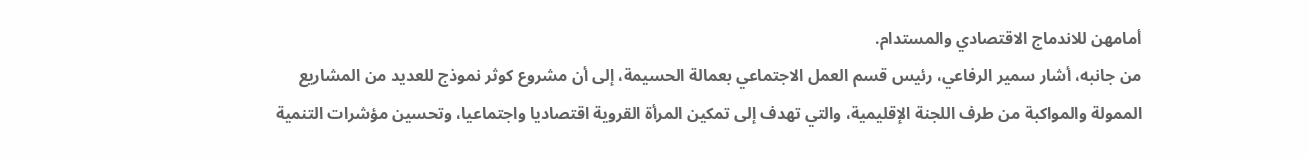أمامهن للاندماج الاقتصادي والمستدام.
من جانبه، أشار سمير الرفاعي، رئيس قسم العمل الاجتماعي بعمالة الحسيمة، إلى أن مشروع كوثر نموذج للعديد من المشاريع الممولة والمواكبة من طرف اللجنة الإقليمية، والتي تهدف إلى تمكين المرأة القروية اقتصاديا واجتماعيا، وتحسين مؤشرات التنمية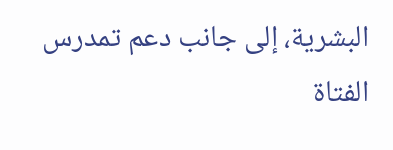البشرية، إلى جانب دعم تمدرس الفتاة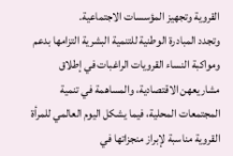القروية وتجهيز المؤسسات الاجتماعية.
وتجدد المبادرة الوطنية للتنمية البشرية التزامها بدعم ومواكبة النساء القرويات الراغبات في إطلاق مشاريعهن الاقتصادية، والمساهمة في تنمية المجتمعات المحلية، فيما يشكل اليوم العالمي للمرأة القروية مناسبة لإبراز منجزاتها في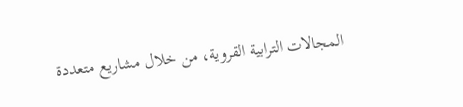المجالات الترابية القروية، من خلال مشاريع متعددة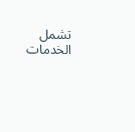تشمل الخدمات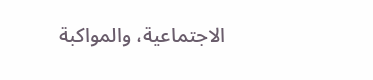الاجتماعية، والمواكبة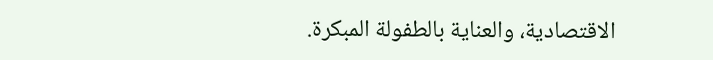الاقتصادية، والعناية بالطفولة المبكرة.